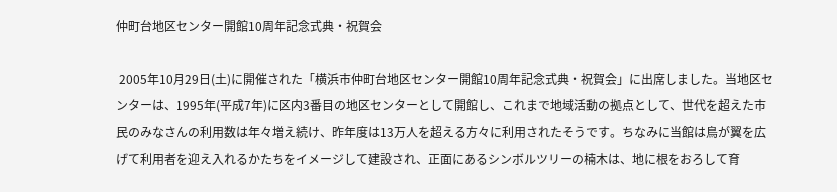仲町台地区センター開館10周年記念式典・祝賀会

 2005年10月29日(土)に開催された「横浜市仲町台地区センター開館10周年記念式典・祝賀会」に出席しました。当地区センターは、1995年(平成7年)に区内3番目の地区センターとして開館し、これまで地域活動の拠点として、世代を超えた市民のみなさんの利用数は年々増え続け、昨年度は13万人を超える方々に利用されたそうです。ちなみに当館は鳥が翼を広げて利用者を迎え入れるかたちをイメージして建設され、正面にあるシンボルツリーの楠木は、地に根をおろして育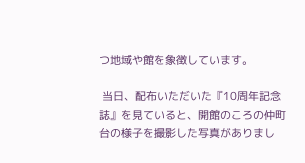つ地域や館を象徴しています。

 当日、配布いただいた『10周年記念誌』を見ていると、開館のころの仲町台の様子を撮影した写真がありまし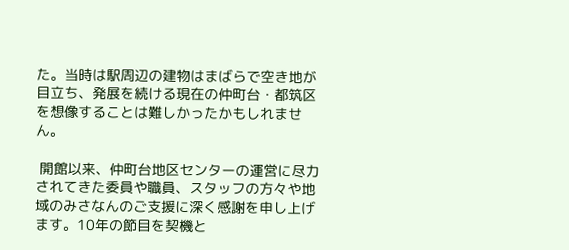た。当時は駅周辺の建物はまばらで空き地が目立ち、発展を続ける現在の仲町台・都筑区を想像することは難しかったかもしれません。

 開館以来、仲町台地区センターの運営に尽力されてきた委員や職員、スタッフの方々や地域のみさなんのご支援に深く感謝を申し上げます。10年の節目を契機と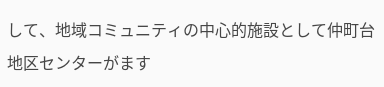して、地域コミュニティの中心的施設として仲町台地区センターがます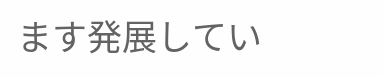ます発展してい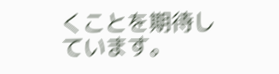くことを期待しています。